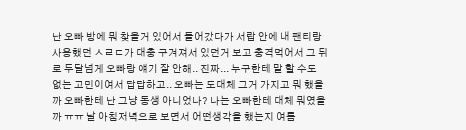난 오빠 방에 뭐 찾을거 있어서 들어갔다가 서랍 안에 내 팬티랑 사용했던 ㅅㄹㄷ가 대충 구겨져서 있던거 보고 충격먹어서 그 뒤로 두달넘게 오빠랑 얘기 잘 안해.. 진짜... 누구한테 말 할 수도 없는 고민이여서 답답하고.. 오빠는 도대체 그거 가지고 뭐 했을까 오빠한테 난 그냥 동생 아니었나? 나는 오빠한테 대체 뭐였을까 ㅠㅠ 날 아침저녁으로 보면서 어떤생각을 했는지 여름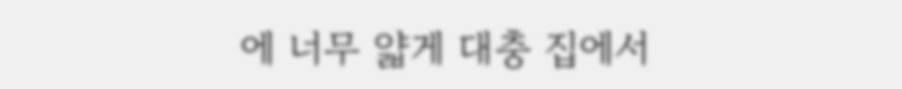에 너무 얇게 대충 집에서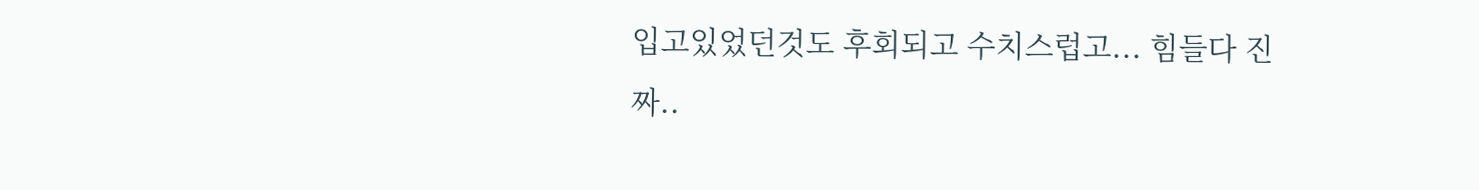입고있었던것도 후회되고 수치스럽고... 힘들다 진짜..